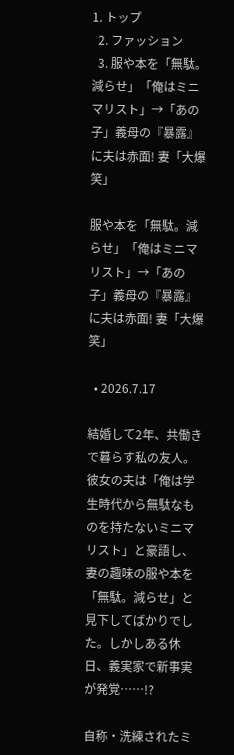1. トップ
  2. ファッション
  3. 服や本を「無駄。減らせ」「俺はミニマリスト」→「あの子」義母の『暴露』に夫は赤面! 妻「大爆笑」

服や本を「無駄。減らせ」「俺はミニマリスト」→「あの子」義母の『暴露』に夫は赤面! 妻「大爆笑」

  • 2026.7.17

結婚して2年、共働きで暮らす私の友人。彼女の夫は「俺は学生時代から無駄なものを持たないミニマリスト」と豪語し、妻の趣味の服や本を「無駄。減らせ」と見下してばかりでした。しかしある休日、義実家で新事実が発覚……!?

自称・洗練されたミ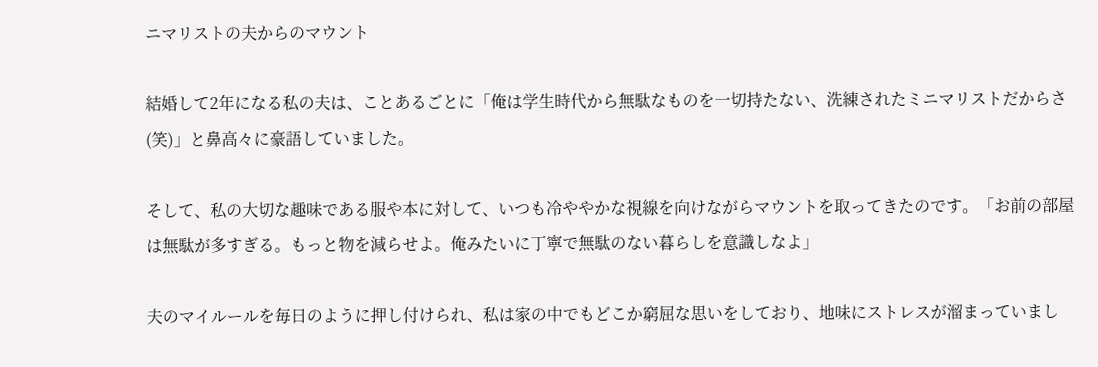ニマリストの夫からのマウント

結婚して2年になる私の夫は、ことあるごとに「俺は学生時代から無駄なものを一切持たない、洗練されたミニマリストだからさ(笑)」と鼻高々に豪語していました。

そして、私の大切な趣味である服や本に対して、いつも冷ややかな視線を向けながらマウントを取ってきたのです。「お前の部屋は無駄が多すぎる。もっと物を減らせよ。俺みたいに丁寧で無駄のない暮らしを意識しなよ」

夫のマイルールを毎日のように押し付けられ、私は家の中でもどこか窮屈な思いをしており、地味にストレスが溜まっていまし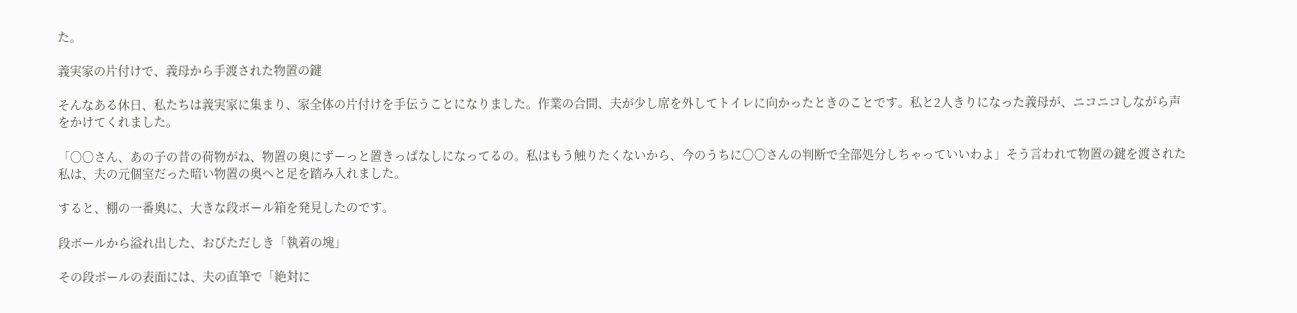た。

義実家の片付けで、義母から手渡された物置の鍵

そんなある休日、私たちは義実家に集まり、家全体の片付けを手伝うことになりました。作業の合間、夫が少し席を外してトイレに向かったときのことです。私と2人きりになった義母が、ニコニコしながら声をかけてくれました。

「〇〇さん、あの子の昔の荷物がね、物置の奥にずーっと置きっぱなしになってるの。私はもう触りたくないから、今のうちに〇〇さんの判断で全部処分しちゃっていいわよ」そう言われて物置の鍵を渡された私は、夫の元個室だった暗い物置の奥へと足を踏み入れました。

すると、棚の一番奥に、大きな段ボール箱を発見したのです。

段ボールから溢れ出した、おびただしき「執着の塊」

その段ボールの表面には、夫の直筆で「絶対に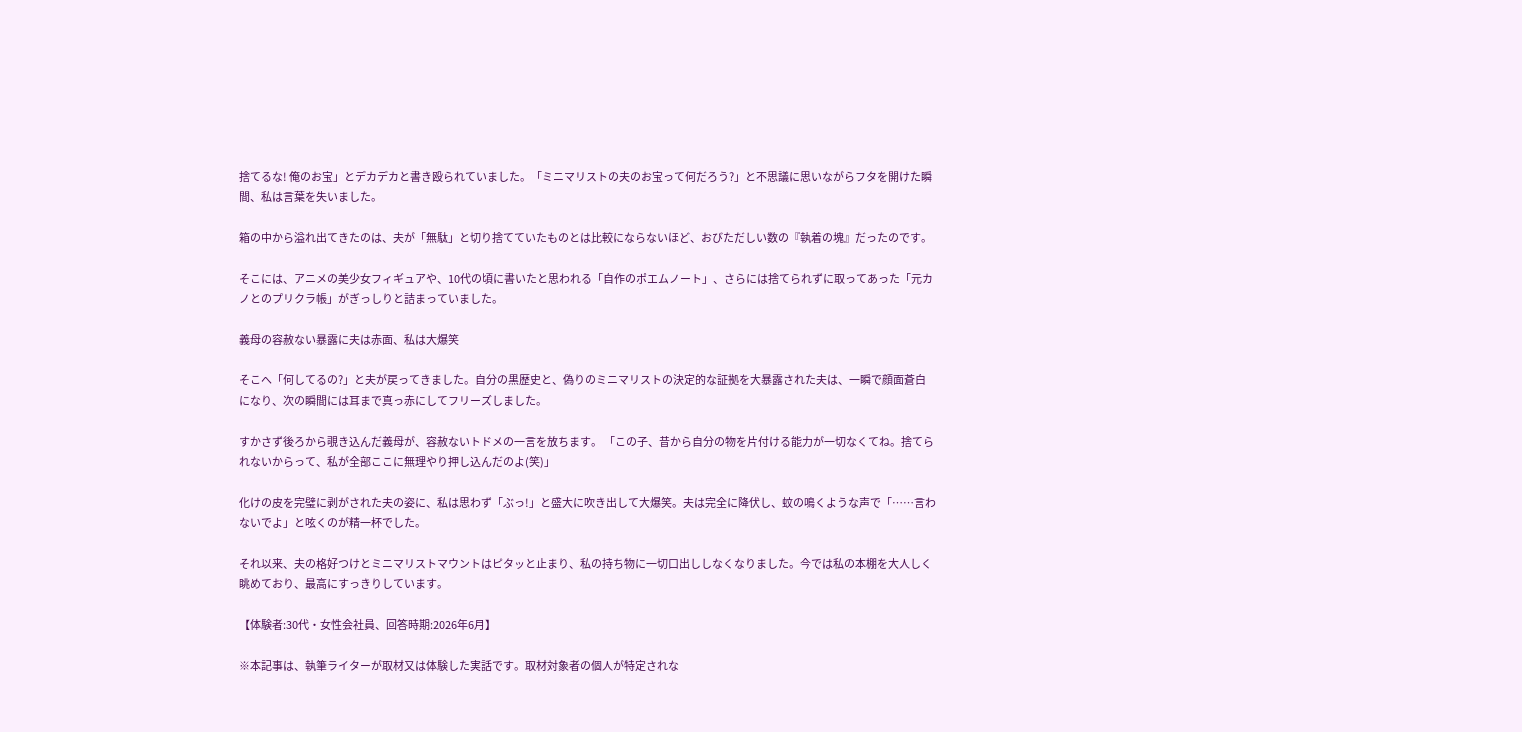捨てるな! 俺のお宝」とデカデカと書き殴られていました。「ミニマリストの夫のお宝って何だろう?」と不思議に思いながらフタを開けた瞬間、私は言葉を失いました。

箱の中から溢れ出てきたのは、夫が「無駄」と切り捨てていたものとは比較にならないほど、おびただしい数の『執着の塊』だったのです。

そこには、アニメの美少女フィギュアや、10代の頃に書いたと思われる「自作のポエムノート」、さらには捨てられずに取ってあった「元カノとのプリクラ帳」がぎっしりと詰まっていました。

義母の容赦ない暴露に夫は赤面、私は大爆笑

そこへ「何してるの?」と夫が戻ってきました。自分の黒歴史と、偽りのミニマリストの決定的な証拠を大暴露された夫は、一瞬で顔面蒼白になり、次の瞬間には耳まで真っ赤にしてフリーズしました。

すかさず後ろから覗き込んだ義母が、容赦ないトドメの一言を放ちます。 「この子、昔から自分の物を片付ける能力が一切なくてね。捨てられないからって、私が全部ここに無理やり押し込んだのよ(笑)」

化けの皮を完璧に剥がされた夫の姿に、私は思わず「ぶっ!」と盛大に吹き出して大爆笑。夫は完全に降伏し、蚊の鳴くような声で「……言わないでよ」と呟くのが精一杯でした。

それ以来、夫の格好つけとミニマリストマウントはピタッと止まり、私の持ち物に一切口出ししなくなりました。今では私の本棚を大人しく眺めており、最高にすっきりしています。

【体験者:30代・女性会社員、回答時期:2026年6月】

※本記事は、執筆ライターが取材又は体験した実話です。取材対象者の個人が特定されな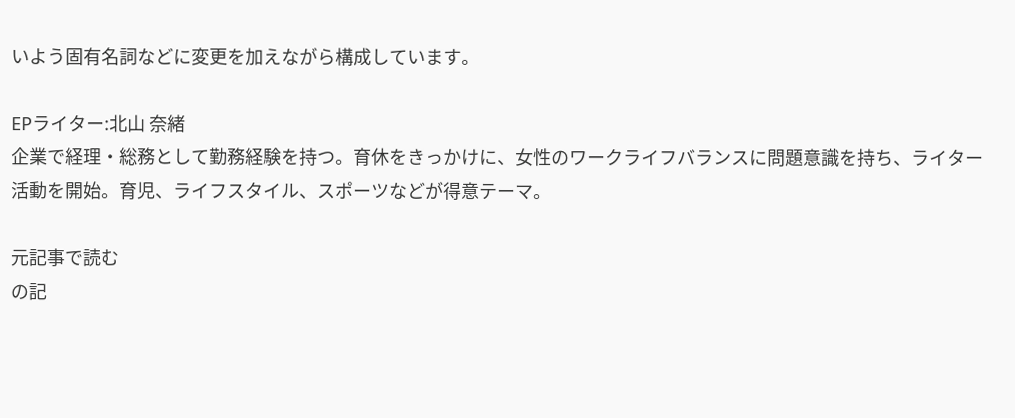いよう固有名詞などに変更を加えながら構成しています。

EPライター:北山 奈緒
企業で経理・総務として勤務経験を持つ。育休をきっかけに、女性のワークライフバランスに問題意識を持ち、ライター活動を開始。育児、ライフスタイル、スポーツなどが得意テーマ。

元記事で読む
の記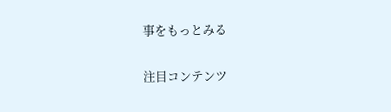事をもっとみる

注目コンテンツ